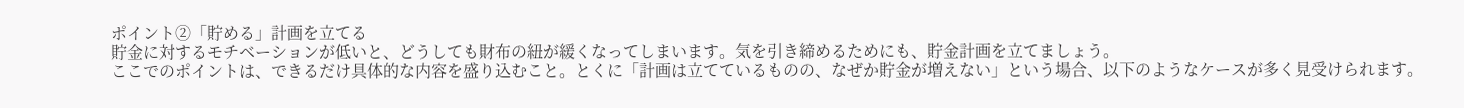ポイント②「貯める」計画を立てる
貯金に対するモチベーションが低いと、どうしても財布の紐が緩くなってしまいます。気を引き締めるためにも、貯金計画を立てましょう。
ここでのポイントは、できるだけ具体的な内容を盛り込むこと。とくに「計画は立てているものの、なぜか貯金が増えない」という場合、以下のようなケースが多く見受けられます。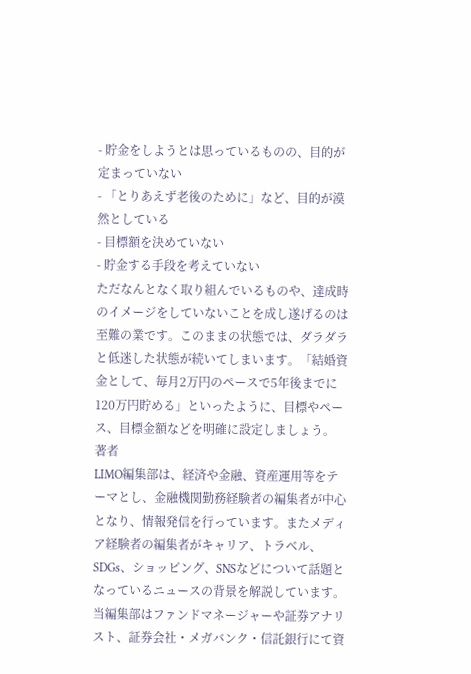- 貯金をしようとは思っているものの、目的が定まっていない
- 「とりあえず老後のために」など、目的が漠然としている
- 目標額を決めていない
- 貯金する手段を考えていない
ただなんとなく取り組んでいるものや、達成時のイメージをしていないことを成し遂げるのは至難の業です。このままの状態では、ダラダラと低迷した状態が続いてしまいます。「結婚資金として、毎月2万円のペースで5年後までに120万円貯める」といったように、目標やペース、目標金額などを明確に設定しましょう。
著者
LIMO編集部は、経済や金融、資産運用等をテーマとし、金融機関勤務経験者の編集者が中心となり、情報発信を行っています。またメディア経験者の編集者がキャリア、トラベル、SDGs、ショッピング、SNSなどについて話題となっているニュースの背景を解説しています。当編集部はファンドマネージャーや証券アナリスト、証券会社・メガバンク・信託銀行にて資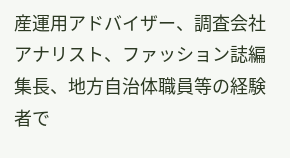産運用アドバイザー、調査会社アナリスト、ファッション誌編集長、地方自治体職員等の経験者で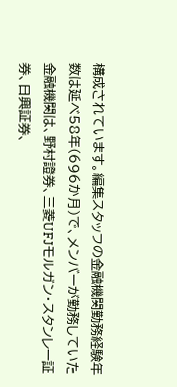構成されています。編集スタッフの金融機関勤務経験年数は延べ58年(696か月)で、メンバーが勤務していた金融機関は、野村證券、三菱UFJモルガン・スタンレー証券、日興証券、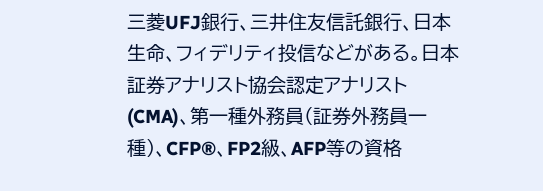三菱UFJ銀行、三井住友信託銀行、日本生命、フィデリティ投信などがある。日本証券アナリスト協会認定アナリスト(CMA)、第一種外務員(証券外務員一種)、CFP®、FP2級、AFP等の資格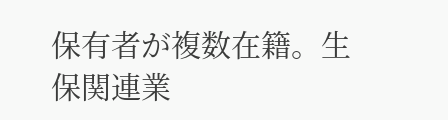保有者が複数在籍。生保関連業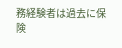務経験者は過去に保険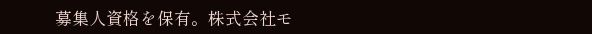募集人資格を保有。株式会社モ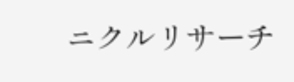ニクルリサーチ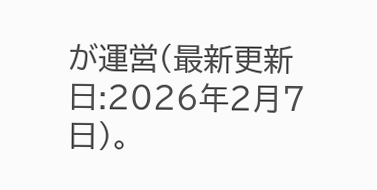が運営(最新更新日:2026年2月7日)。